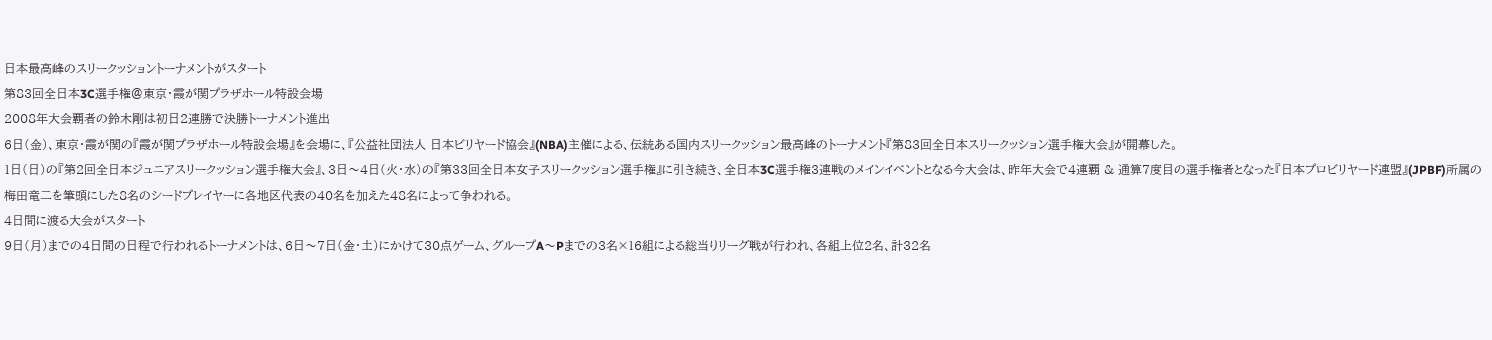日本最高峰のスリークッショントーナメントがスタート
第83回全日本3C選手権@東京・霞が関プラザホール特設会場
2008年大会覇者の鈴木剛は初日2連勝で決勝トーナメント進出
6日(金)、東京・霞が関の『霞が関プラザホール特設会場』を会場に、『公益社団法人 日本ビリヤード協会』(NBA)主催による、伝統ある国内スリークッション最高峰のトーナメント『第83回全日本スリークッション選手権大会』が開幕した。
1日(日)の『第2回全日本ジュニアスリークッション選手権大会』、3日〜4日(火・水)の『第33回全日本女子スリークッション選手権』に引き続き、全日本3C選手権3連戦のメインイベントとなる今大会は、昨年大会で4連覇 & 通算7度目の選手権者となった『日本プロビリヤード連盟』(JPBF)所属の梅田竜二を筆頭にした8名のシードプレイヤーに各地区代表の40名を加えた48名によって争われる。
4日間に渡る大会がスタート
9日(月)までの4日間の日程で行われるトーナメントは、6日〜7日(金・土)にかけて30点ゲーム、グループA〜Pまでの3名×16組による総当りリーグ戦が行われ、各組上位2名、計32名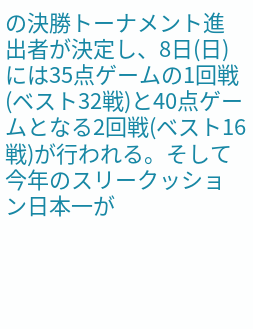の決勝トーナメント進出者が決定し、8日(日)には35点ゲームの1回戦(ベスト32戦)と40点ゲームとなる2回戦(ベスト16戦)が行われる。そして今年のスリークッション日本一が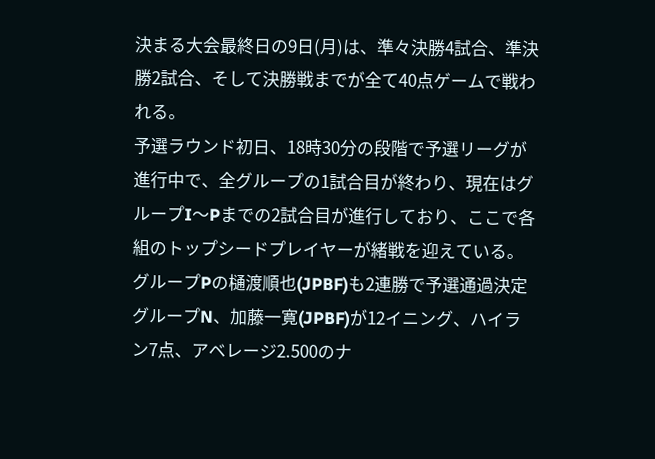決まる大会最終日の9日(月)は、準々決勝4試合、準決勝2試合、そして決勝戦までが全て40点ゲームで戦われる。
予選ラウンド初日、18時30分の段階で予選リーグが進行中で、全グループの1試合目が終わり、現在はグループI〜Pまでの2試合目が進行しており、ここで各組のトップシードプレイヤーが緒戦を迎えている。
グループPの樋渡順也(JPBF)も2連勝で予選通過決定
グループN、加藤一寛(JPBF)が12イニング、ハイラン7点、アベレージ2.500のナ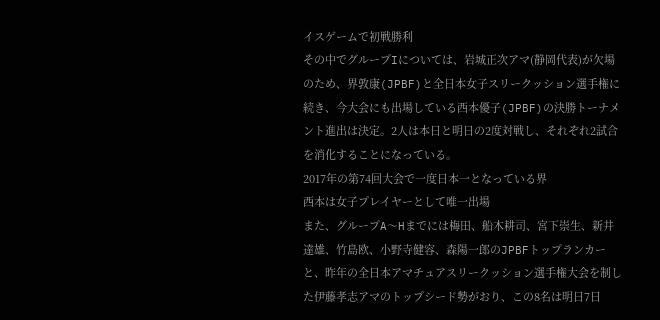イスゲームで初戦勝利
その中でグループIについては、岩城正次アマ(静岡代表)が欠場のため、界敦康(JPBF)と全日本女子スリークッション選手権に続き、今大会にも出場している西本優子(JPBF)の決勝トーナメント進出は決定。2人は本日と明日の2度対戦し、それぞれ2試合を消化することになっている。
2017年の第74回大会で一度日本一となっている界
西本は女子プレイヤーとして唯一出場
また、グループA〜Hまでには梅田、船木耕司、宮下崇生、新井達雄、竹島欧、小野寺健容、森陽一郎のJPBFトップランカーと、昨年の全日本アマチュアスリークッション選手権大会を制した伊藤孝志アマのトップシード勢がおり、この8名は明日7日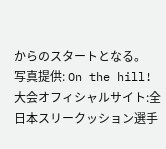からのスタートとなる。
写真提供: On the hill!
大会オフィシャルサイト:全日本スリークッション選手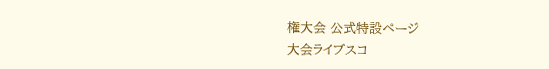権大会 公式特設ページ
大会ライブスコ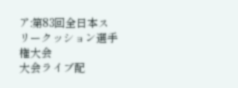ア:第83回全日本スリークッション選手権大会
大会ライブ配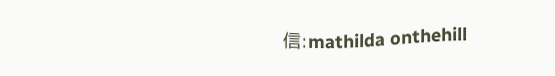信:mathilda onthehill